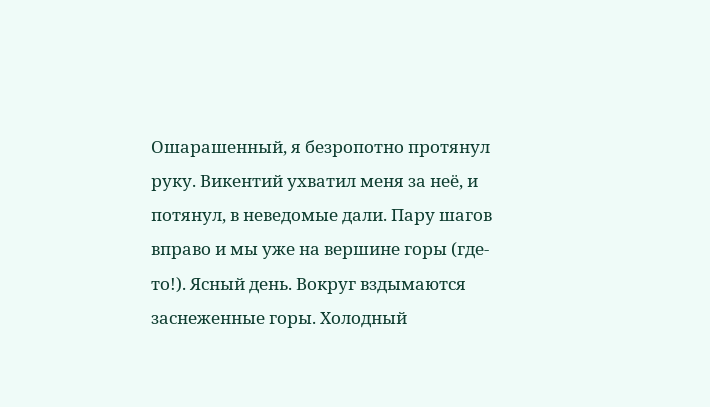Ошарашенный, я безропотно протянул руку. Викентий ухватил меня за неё, и потянул, в неведомые дали. Пару шагов вправо и мы уже на вершине горы (где-то!). Ясный день. Вокруг вздымаются заснеженные горы. Холодный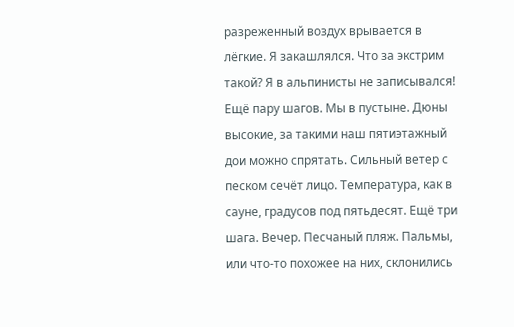разреженный воздух врывается в лёгкие. Я закашлялся. Что за экстрим такой? Я в альпинисты не записывался! Ещё пару шагов. Мы в пустыне. Дюны высокие, за такими наш пятиэтажный дои можно спрятать. Сильный ветер с песком сечёт лицо. Температура, как в сауне, градусов под пятьдесят. Ещё три шага. Вечер. Песчаный пляж. Пальмы, или что-то похожее на них, склонились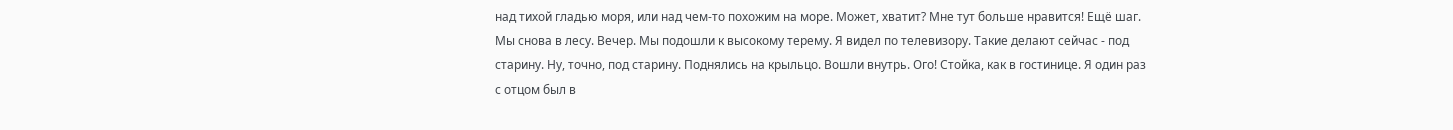над тихой гладью моря, или над чем-то похожим на море. Может, хватит? Мне тут больше нравится! Ещё шаг. Мы снова в лесу. Вечер. Мы подошли к высокому терему. Я видел по телевизору. Такие делают сейчас - под старину. Ну, точно, под старину. Поднялись на крыльцо. Вошли внутрь. Ого! Стойка, как в гостинице. Я один раз с отцом был в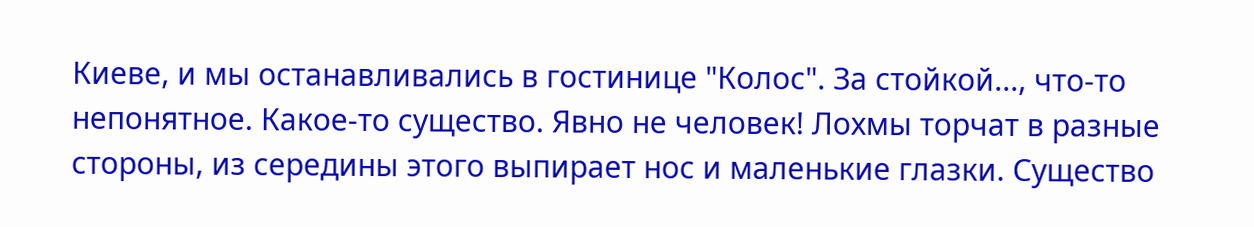Киеве, и мы останавливались в гостинице "Колос". За стойкой..., что-то непонятное. Какое-то существо. Явно не человек! Лохмы торчат в разные стороны, из середины этого выпирает нос и маленькие глазки. Существо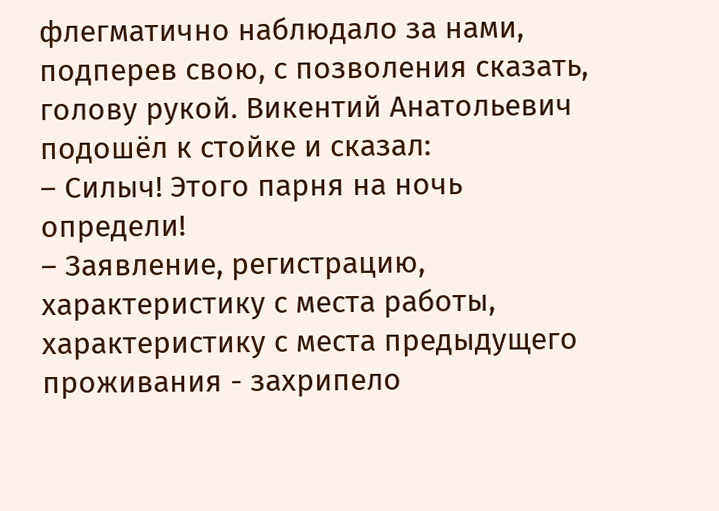флегматично наблюдало за нами, подперев свою, с позволения сказать, голову рукой. Викентий Анатольевич подошёл к стойке и сказал:
– Силыч! Этого парня на ночь определи!
– Заявление, регистрацию, характеристику с места работы, характеристику с места предыдущего проживания - захрипело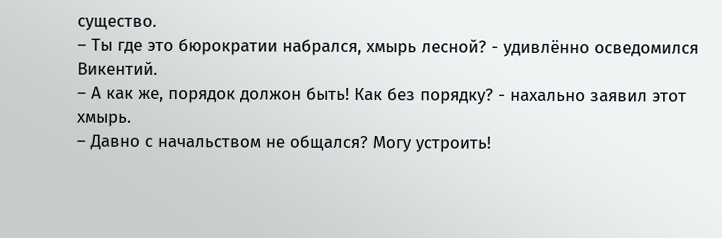существо.
– Ты где это бюрократии набрался, хмырь лесной? - удивлённо осведомился Викентий.
– А как же, порядок должон быть! Как без порядку? - нахально заявил этот хмырь.
– Давно с начальством не общался? Могу устроить!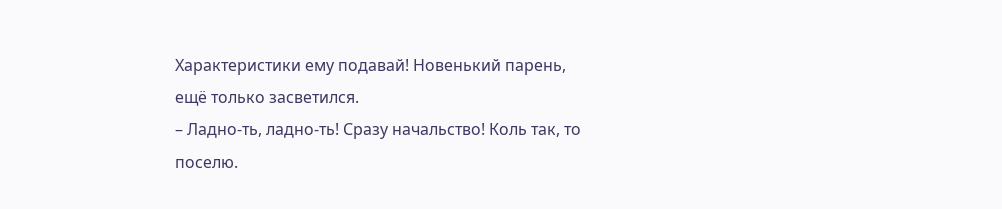Характеристики ему подавай! Новенький парень, ещё только засветился.
– Ладно-ть, ладно-ть! Сразу начальство! Коль так, то поселю.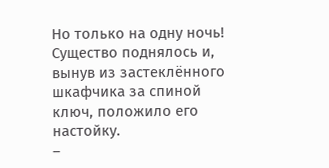Но только на одну ночь!
Существо поднялось и, вынув из застеклённого шкафчика за спиной ключ, положило его настойку.
–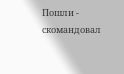Пошли - скомандовал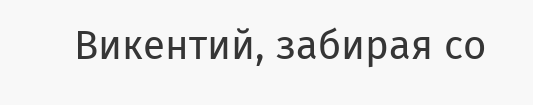Викентий, забирая со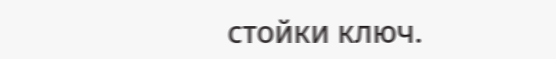стойки ключ.